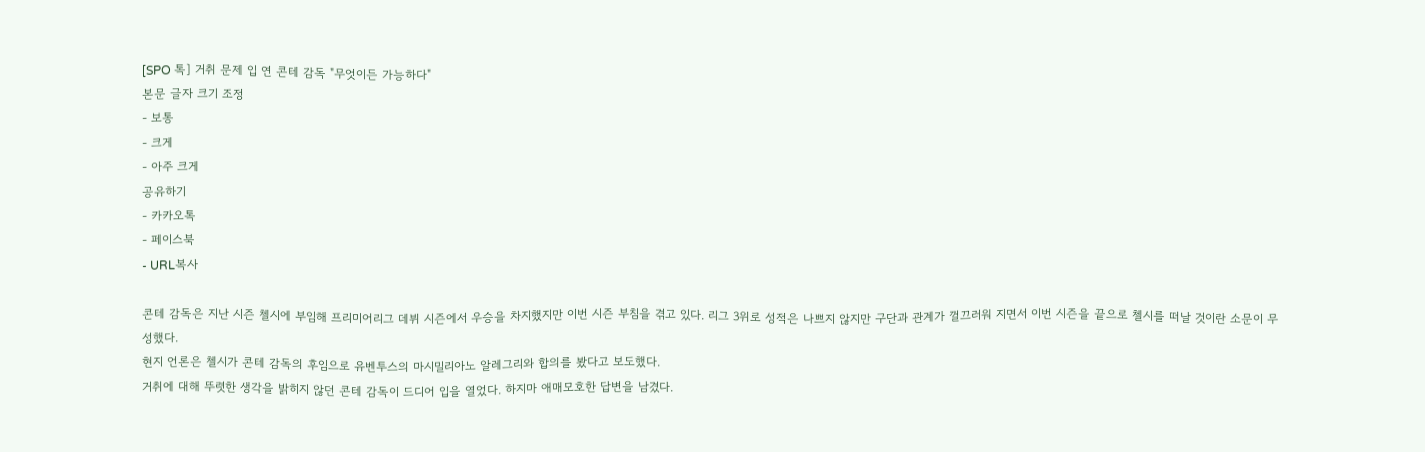[SPO 톡] 거취 문제 입 연 콘테 감독 "무엇이든 가능하다"
본문 글자 크기 조정
- 보통
- 크게
- 아주 크게
공유하기
- 카카오톡
- 페이스북
- URL복사

콘테 감독은 지난 시즌 첼시에 부임해 프리미어리그 데뷔 시즌에서 우승을 차지했지만 이번 시즌 부침을 겪고 있다. 리그 3위로 성적은 나쁘지 않지만 구단과 관계가 껄끄러워 지면서 이번 시즌을 끝으로 첼시를 떠날 것이란 소문이 무성했다.
현지 언론은 첼시가 콘테 감독의 후임으로 유벤투스의 마시밀리아노 알레그리와 합의를 봤다고 보도했다.
거취에 대해 뚜렷한 생각을 밝히지 않던 콘테 감독이 드디어 입을 열었다. 하지마 애매모호한 답변을 남겼다.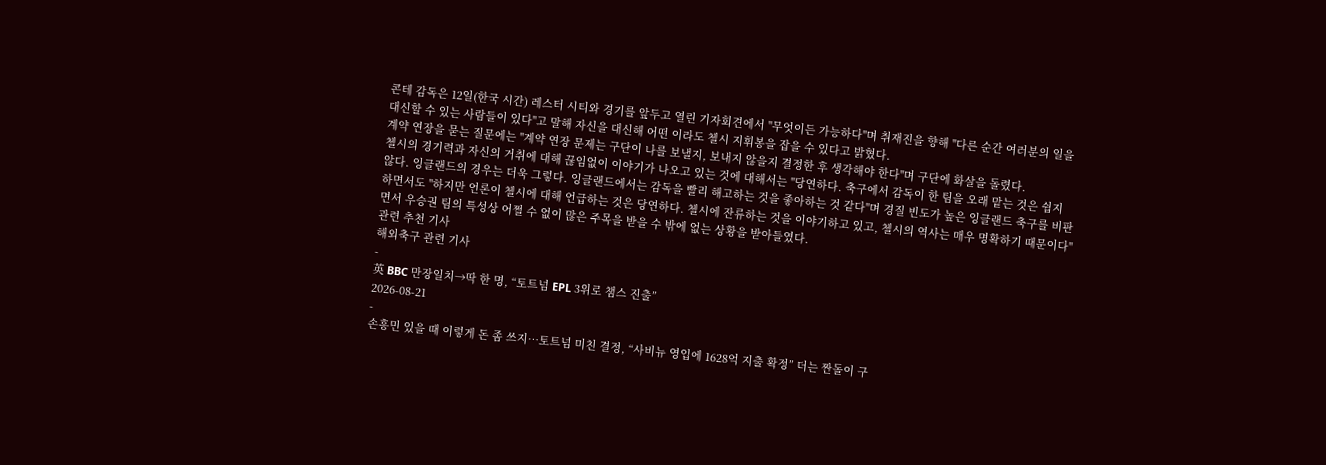콘테 감독은 12일(한국 시간) 레스터 시티와 경기를 앞두고 열린 기자회견에서 "무엇이든 가능하다"며 취재진을 향해 "다른 순간 여러분의 일을 대신할 수 있는 사람들이 있다"고 말해 자신을 대신해 어떤 이라도 첼시 지휘봉을 잡을 수 있다고 밝혔다.
계약 연장을 묻는 질문에는 "계약 연장 문제는 구단이 나를 보낼지, 보내지 않을지 결정한 후 생각해야 한다"며 구단에 화살을 돌렸다.
첼시의 경기력과 자신의 거취에 대해 끊임없이 이야기가 나오고 있는 것에 대해서는 "당연하다. 축구에서 감독이 한 팀을 오래 맡는 것은 쉽지 않다. 잉글랜드의 경우는 더욱 그렇다. 잉글랜드에서는 감독을 빨리 해고하는 것을 좋아하는 것 같다"며 경질 빈도가 높은 잉글랜드 축구를 비판하면서도 "하지만 언론이 첼시에 대해 언급하는 것은 당연하다. 첼시에 잔류하는 것을 이야기하고 있고, 첼시의 역사는 매우 명확하기 때문이다"면서 우승권 팀의 특성상 어쩔 수 없이 많은 주목을 받을 수 밖에 없는 상황을 받아들였다.
관련 추천 기사
해외축구 관련 기사
-
英 BBC 만장일치→딱 한 명, “토트넘 EPL 3위로 챔스 진출”
2026-08-21
-
손흥민 있을 때 이렇게 돈 좀 쓰지…토트넘 미친 결정, “사비뉴 영입에 1628억 지출 확정” 더는 짠돌이 구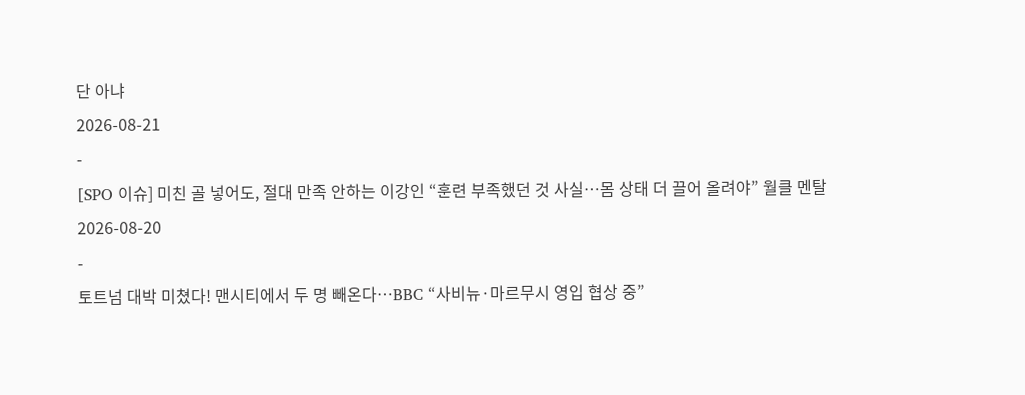단 아냐
2026-08-21
-
[SPO 이슈] 미친 골 넣어도, 절대 만족 안하는 이강인 “훈련 부족했던 것 사실…몸 상태 더 끌어 올려야” 월클 멘탈
2026-08-20
-
토트넘 대박 미쳤다! 맨시티에서 두 명 빼온다…BBC “사비뉴·마르무시 영입 협상 중”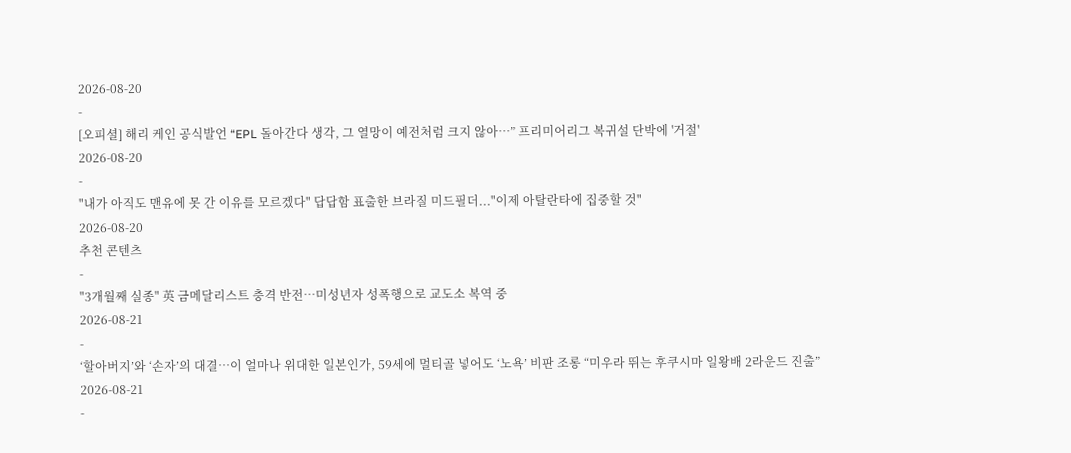2026-08-20
-
[오피셜] 해리 케인 공식발언 “EPL 돌아간다 생각, 그 열망이 예전처럼 크지 않아…” 프리미어리그 복귀설 단박에 '거절'
2026-08-20
-
"내가 아직도 맨유에 못 간 이유를 모르겠다" 답답함 표출한 브라질 미드필더..."이제 아탈란타에 집중할 것"
2026-08-20
추천 콘텐츠
-
"3개월째 실종" 英 금메달리스트 충격 반전…미성년자 성폭행으로 교도소 복역 중
2026-08-21
-
‘할아버지’와 ‘손자’의 대결…이 얼마나 위대한 일본인가, 59세에 멀티골 넣어도 ‘노욕’ 비판 조롱 “미우라 뛰는 후쿠시마 일왕배 2라운드 진출”
2026-08-21
-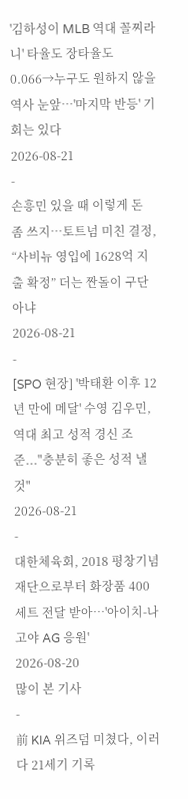'김하성이 MLB 역대 꼴찌라니' 타율도 장타율도 0.066→누구도 원하지 않을 역사 눈앞…'마지막 반등' 기회는 있다
2026-08-21
-
손흥민 있을 때 이렇게 돈 좀 쓰지…토트넘 미친 결정, “사비뉴 영입에 1628억 지출 확정” 더는 짠돌이 구단 아냐
2026-08-21
-
[SPO 현장] '박태환 이후 12년 만에 메달' 수영 김우민, 역대 최고 성적 경신 조준..."충분히 좋은 성적 낼 것"
2026-08-21
-
대한체육회, 2018 평창기념재단으로부터 화장품 400세트 전달 받아…'아이치-나고야 AG 응원'
2026-08-20
많이 본 기사
-
前 KIA 위즈덤 미쳤다, 이러다 21세기 기록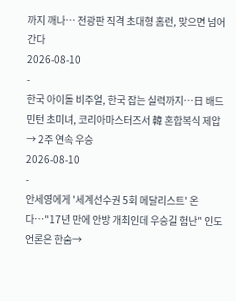까지 깨나… 전광판 직격 초대형 홈런, 맞으면 넘어간다
2026-08-10
-
한국 아이돌 비주얼, 한국 잡는 실력까지…日 배드민턴 초미녀, 코리아마스터즈서 韓 혼합복식 제압 → 2주 연속 우승
2026-08-10
-
안세영에게 '세계선수권 5회 메달리스트' 온다…"17년 만에 안방 개최인데 우승길 험난" 인도 언론은 한숨→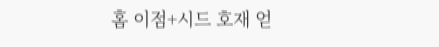홈 이점+시드 호재 얻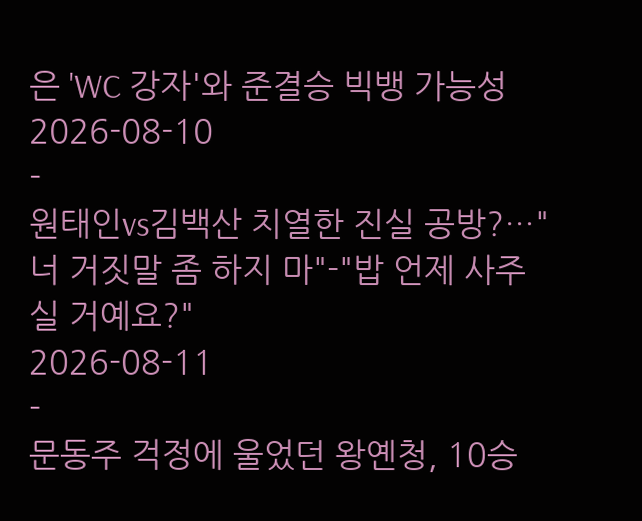은 'WC 강자'와 준결승 빅뱅 가능성
2026-08-10
-
원태인vs김백산 치열한 진실 공방?…"너 거짓말 좀 하지 마"-"밥 언제 사주실 거예요?"
2026-08-11
-
문동주 걱정에 울었던 왕옌청, 10승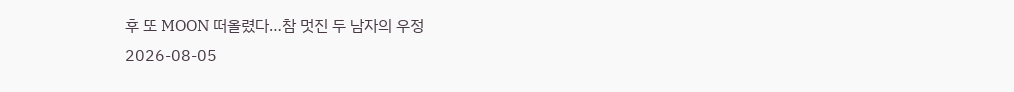후 또 MOON 떠올렸다…참 멋진 두 남자의 우정
2026-08-05